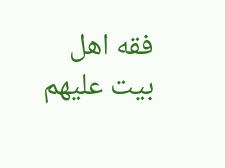فقه اهل بیت علیهم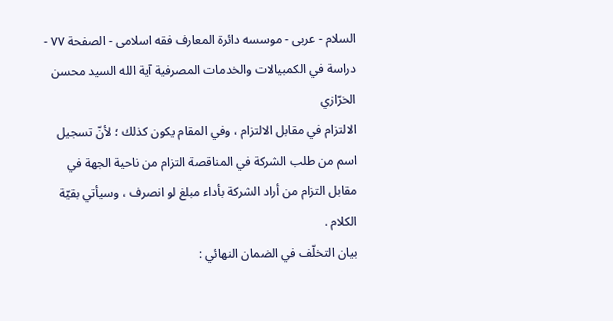السلام - عربی - موسسه دائرة المعارف فقه اسلامی - الصفحة ٧٧ - دراسة في الكمبيالات والخدمات المصرفية آية الله السيد محسن الخرّازي
الالتزام في مقابل الالتزام ، وفي المقام يكون كذلك ؛ لأنّ تسجيل اسم من طلب الشركة في المناقصة التزام من ناحية الجهة في مقابل التزام من أراد الشركة بأداء مبلغ لو انصرف ، وسيأتي بقيّة الكلام .
بيان التخلّف في الضمان النهائي :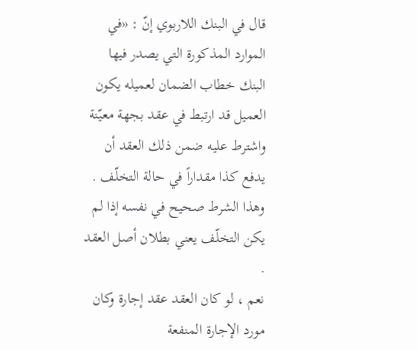قال في البنك اللاربوي إنّ : «في الموارد المذكورة التي يصدر فيها البنك خطاب الضمان لعميله يكون العميل قد ارتبط في عقد بجهة معيّنة واشترط عليه ضمن ذلك العقد أن يدفع كذا مقداراً في حالة التخلّف .
وهذا الشرط صحيح في نفسه إذا لم يكن التخلّف يعني بطلان أصل العقد .
نعم ، لو كان العقد عقد إجارة وكان مورد الإجارة المنفعة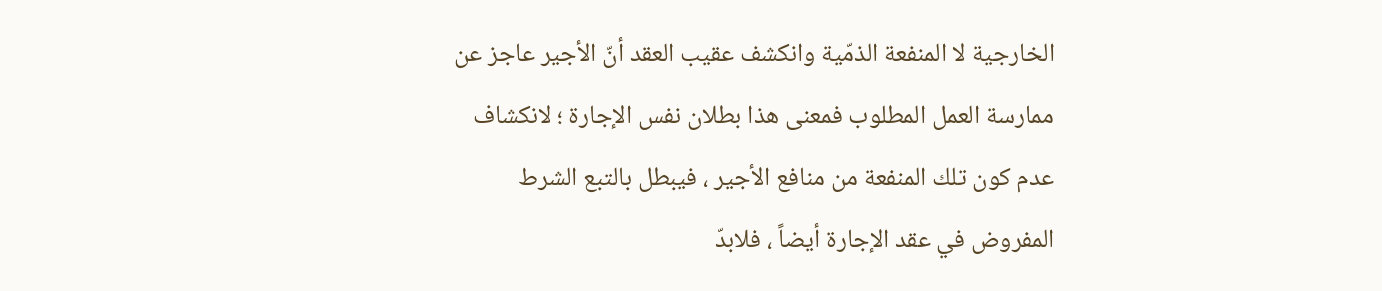الخارجية لا المنفعة الذمّية وانكشف عقيب العقد أنّ الأجير عاجز عن ممارسة العمل المطلوب فمعنى هذا بطلان نفس الإجارة ؛ لانكشاف عدم كون تلك المنفعة من منافع الأجير ، فيبطل بالتبع الشرط المفروض في عقد الإجارة أيضاً ، فلابدّ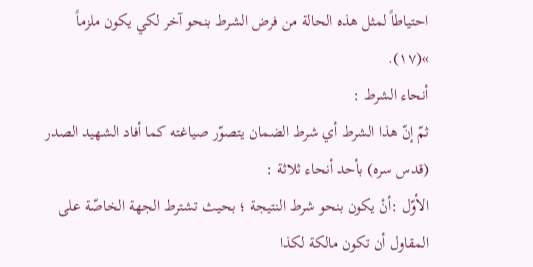احتياطاً لمثل هذه الحالة من فرض الشرط بنحو آخر لكي يكون ملزماً »(١٧).
أنحاء الشرط :
ثمّ إنّ هذا الشرط أي شرط الضمان يتصوّر صياغته كما أفاد الشهيد الصدر (قدس سره) بأحد أنحاء ثلاثة :
الأوّل :أنْ يكون بنحو شرط النتيجة ؛ بحيث تشترط الجهة الخاصّة على المقاول أن تكون مالكة لكذا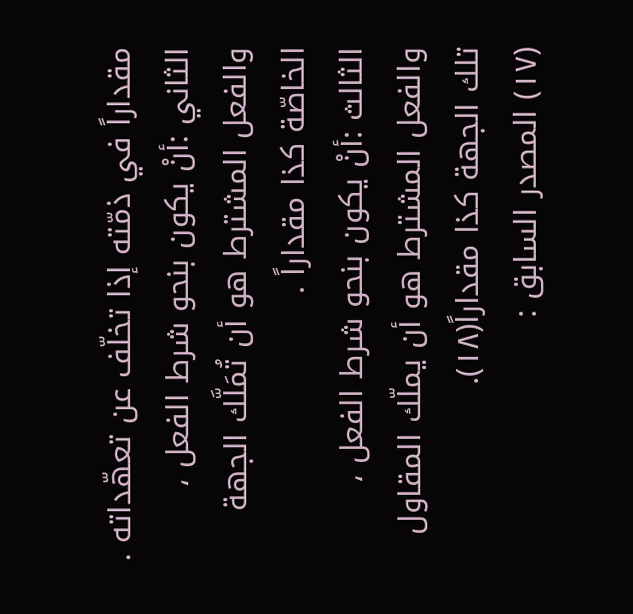مقداراً في ذمّته إذا تخلّف عن تعهّداته .
الثاني :أنْ يكون بنحو شرط الفعل ، والفعل المشترط هو أن تُمَلَّك الجهة الخاصّة كذا مقداراً .
الثالث :أنْ يكون بنحو شرط الفعل ، والفعل المشترط هو أن يملّك المقاول تلك الجهة كذا مقداراً(١٨).
(١٧) المصدر السابق :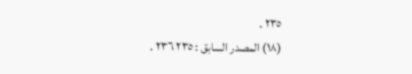٢٣٥ .
(١٨) المصدر السابق : ٢٣٥ ٢٣٦ .